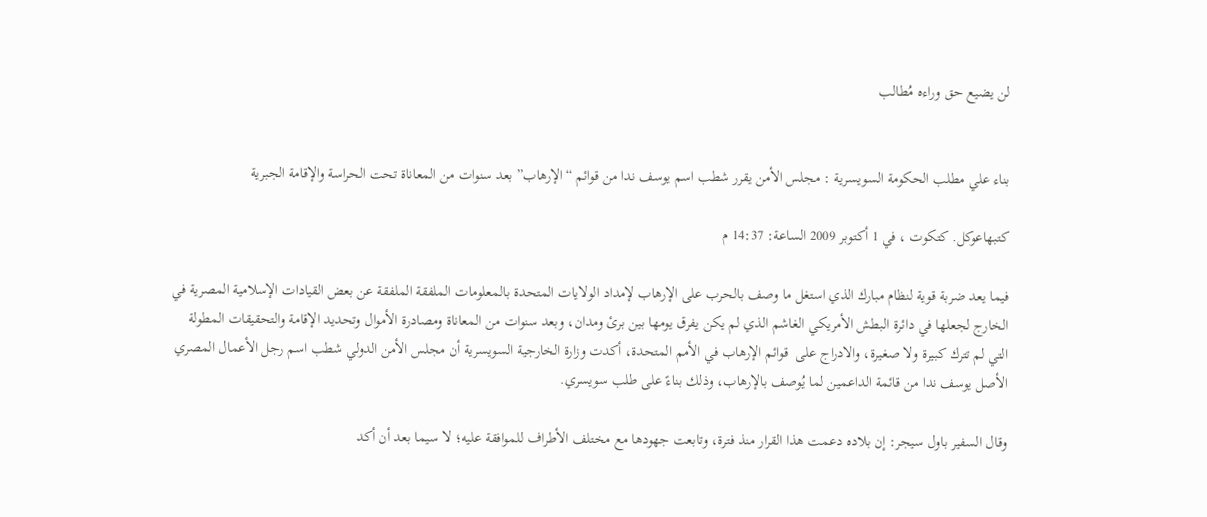لن يضيع حق وراءه مُطالب


بناء علي مطلب الحكومة السويسرية : مجلس الأمن يقرر شطب اسم يوسف ندا من قوائم “الإرهاب” بعد سنوات من المعاناة تحت الحراسة والإقامة الجبرية

كتبهاعوكل. كتكوت ، في 1 أكتوبر 2009 الساعة: 14:37 م

فيما يعد ضربة قوية لنظام مبارك الذي استغل ما وصف بالحرب على الإرهاب لإمداد الولايات المتحدة بالمعلومات الملفقة الملفقة عن بعض القيادات الإسلامية المصرية في الخارج لجعلها في دائرة البطش الأمريكي الغاشم الذي لم يكن يفرق يومها بين برئ ومدان، وبعد سنوات من المعاناة ومصادرة الأموال وتحديد الإقامة والتحقيقات المطولة التي لم تترك كبيرة ولا صغيرة، والادراج على  قوائم الإرهاب في الأمم المتحدة، أكدت وزارة الخارجية السويسرية أن مجلس الأمن الدولي شطب اسم رجل الأعمال المصري الأصل يوسف ندا من قائمة الداعمين لما يُوصف بالإرهاب، وذلك بناءً على طلب سويسري.

وقال السفير باول سيجر: إن بلاده دعمت هذا القرار منذ فترة، وتابعت جهودها مع مختلف الأطراف للموافقة عليه؛ لا سيما بعد أن أكد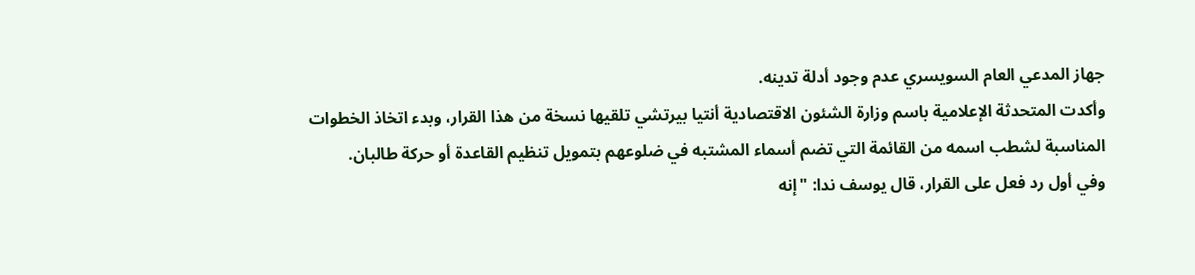جهاز المدعي العام السويسري عدم وجود أدلة تدينه.
وأكدت المتحدثة الإعلامية باسم وزارة الشئون الاقتصادية أنتيا بيرتشي تلقيها نسخة من هذا القرار، وبدء اتخاذ الخطوات المناسبة لشطب اسمه من القائمة التي تضم أسماء المشتبه في ضلوعهم بتمويل تنظيم القاعدة أو حركة طالبان.
وفي أول رد فعل على القرار، قال يوسف ندا: "إنه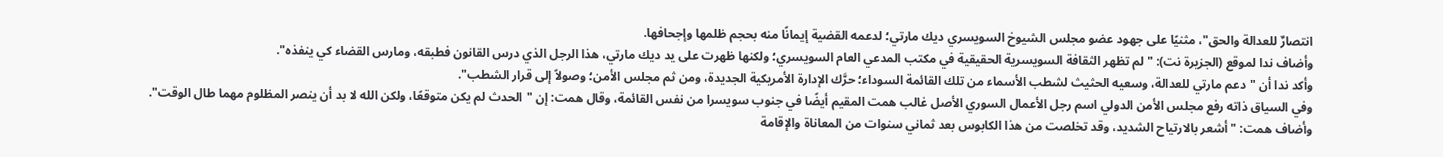انتصارٌ للعدالة والحق"، مثنيًا على جهود عضو مجلس الشيوخ السويسري ديك مارتي؛ لدعمه القضية إيمانًا منه بحجم ظلمها وإجحافها.
وأضاف ندا لموقع (الجزيرة نت): "لم تظهر الثقافة السويسرية الحقيقية في مكتب المدعي العام السويسري؛ ولكنها ظهرت على يد ديك مارتي، هذا الرجل الذي درس القانون فطبقه، ومارس القضاء كي ينفذه".
وأكد ندا أن "دعم مارتي للعدالة، وسعيه الحثيث لشطب الأسماء من تلك القائمة السوداء؛ حرَّك الإدارة الأمريكية الجديدة، ومن ثم مجلس الأمن؛ وصولاً إلى قرار الشطب".
وفي السياق ذاته رفع مجلس الأمن الدولي اسم رجل الأعمال السوري الأصل غالب همت المقيم أيضًا في جنوب سويسرا من نفس القائمة، وقال همت: إن "الحدث لم يكن متوقعًا، ولكن الله لا بد أن ينصر المظلوم مهما طال الوقت".
وأضاف همت: "أشعر بالارتياح الشديد، وقد تخلصت من هذا الكابوس بعد ثماني سنوات من المعاناة والإقامة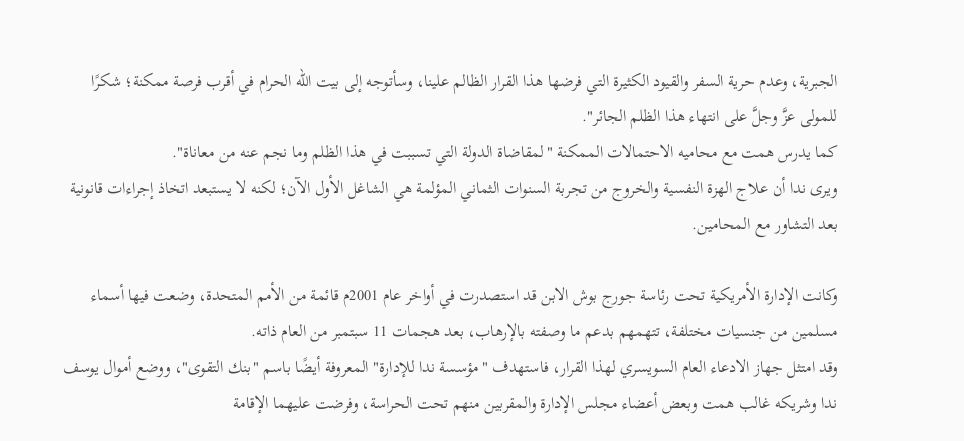الجبرية، وعدم حرية السفر والقيود الكثيرة التي فرضها هذا القرار الظالم علينا، وسأتوجه إلى بيت الله الحرام في أقرب فرصة ممكنة؛ شكرًا للمولى عزَّ وجلَّ على انتهاء هذا الظلم الجائر".
كما يدرس همت مع محاميه الاحتمالات الممكنة "لمقاضاة الدولة التي تسببت في هذا الظلم وما نجم عنه من معاناة".
ويرى ندا أن علاج الهزة النفسية والخروج من تجربة السنوات الثماني المؤلمة هي الشاغل الأول الآن؛ لكنه لا يستبعد اتخاذ إجراءات قانونية بعد التشاور مع المحامين.

وكانت الإدارة الأمريكية تحت رئاسة جورج بوش الابن قد استصدرت في أواخر عام 2001م قائمة من الأمم المتحدة، وضعت فيها أسماء مسلمين من جنسيات مختلفة، تتهمهم بدعم ما وصفته بالإرهاب، بعد هجمات 11 سبتمبر من العام ذاته.
وقد امتثل جهاز الادعاء العام السويسري لهذا القرار، فاستهدف "مؤسسة ندا للإدارة" المعروفة أيضًا باسم "بنك التقوى"، ووضع أموال يوسف ندا وشريكه غالب همت وبعض أعضاء مجلس الإدارة والمقربين منهم تحت الحراسة، وفرضت عليهما الإقامة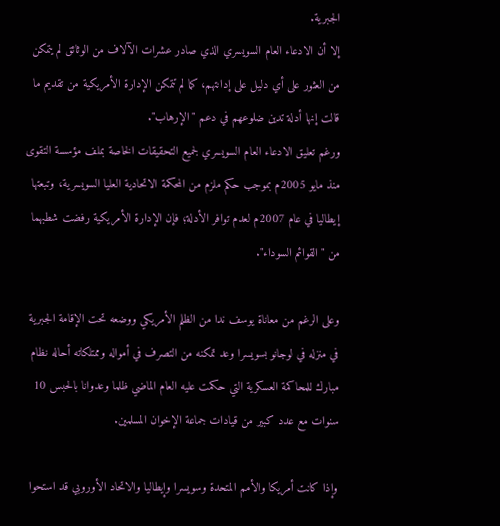الجبرية.
إلا أن الادعاء العام السويسري الذي صادر عشرات الآلاف من الوثائق لم يتمكن من العثور على أي دليل على إدانتهم، كما لم تتمكن الإدارة الأمريكية من تقديم ما قالت إنها أدلة تدين ضلوعهم في دعم "الإرهاب".
ورغم تعليق الادعاء العام السويسري لجميع التحقيقات الخاصة بملف مؤسسة التقوى منذ مايو 2005م بموجب حكم ملزم من المحكمة الاتحادية العليا السويسرية، وتبعتها إيطاليا في عام 2007م لعدم توافر الأدلة؛ فإن الإدارة الأمريكية رفضت شطبهما من "القوائم السوداء".

وعلى الرغم من معاناة يوسف ندا من الظلم الأمريكي ووضعه تحت الإقامة الجبرية في منزله في لوجانو بسويسرا وعد تمكنه من التصرف في أمواله وممتلكاته أحاله نظام مبارك للمحاكمة العسكرية التي حكمت عليه العام الماضي ظلما وعدوانا بالحبس 10 سنوات مع عدد كبير من قيادات جماعة الإخوان المسلمين.

وإذا كانت أمريكا والأمم المتحدة وسويسرا وإيطاليا والاتحاد الأوروبي قد استحوا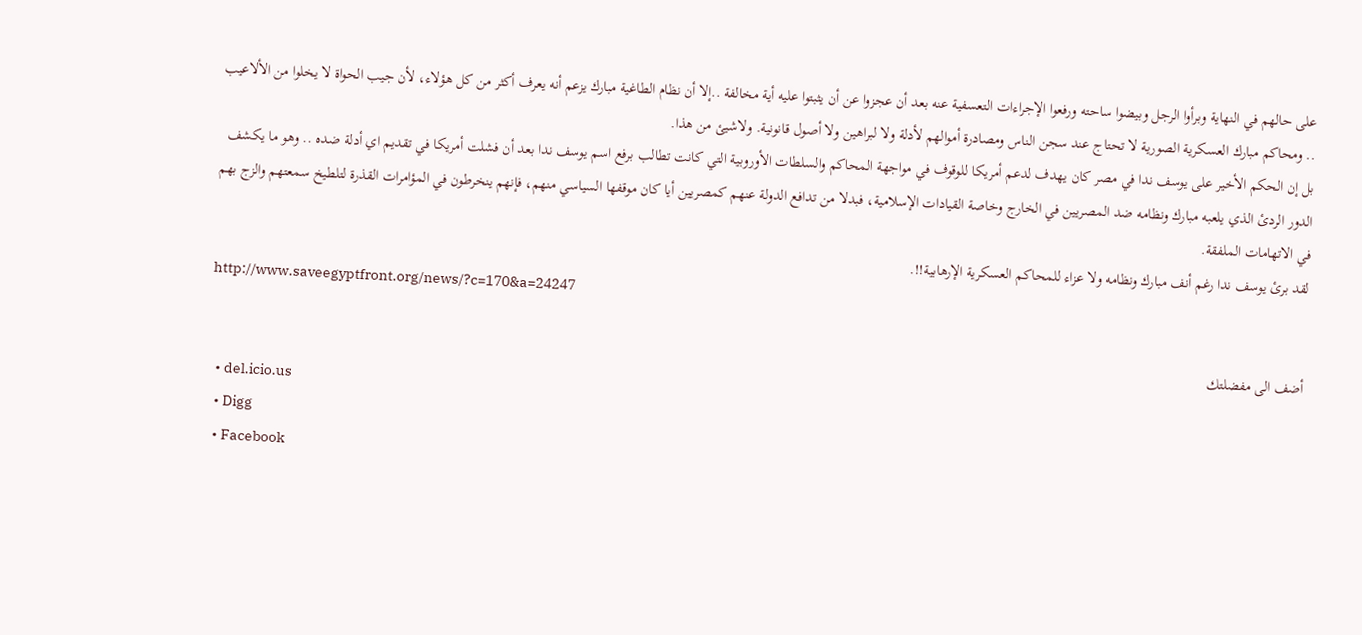على حالهم في النهاية وبرأوا الرجل وبيضوا ساحته ورفعوا الإجراءات التعسفية عنه بعد أن عجزوا عن أن يثبتوا عليه أية مخالفة ..إلا أن نظام الطاغية مبارك يزعم أنه يعرف أكثر من كل هؤلاء، لأن جيب الحواة لا يخلوا من الألاعيب .. ومحاكم مبارك العسكرية الصورية لا تحتاج عند سجن الناس ومصادرة أموالهم لأدلة ولا لبراهين ولا أصول قانونية. ولاشيئ من هذا.
بل إن الحكم الأخير على يوسف ندا في مصر كان يهدف لدعم أمريكا للوقوف في مواجهة المحاكم والسلطات الأوروبية التي كانت تطالب برفع اسم يوسف ندا بعد أن فشلت أمريكا في تقديم اي أدلة ضده .. وهو ما يكشف الدور الردئ الذي يلعبه مبارك ونظامه ضد المصريين في الخارج وخاصة القيادات الإسلامية، فبدلا من تدافع الدولة عنهم كمصريين أيا كان موقفها السياسي منهم، فإنهم ينخرطون في المؤامرات القذرة لتلطيخ سمعتهم والزج بهم في الاتهامات الملفقة.
لقد برئ يوسف ندا رغم أنف مبارك ونظامه ولا عزاء للمحاكم العسكرية الإرهابية!!.
http://www.saveegyptfront.org/news/?c=170&a=24247

أضف الى مفضلتك
  • del.icio.us
  • Digg
  • Facebook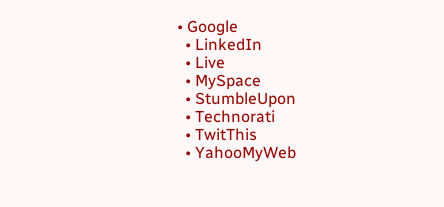• Google
  • LinkedIn
  • Live
  • MySpace
  • StumbleUpon
  • Technorati
  • TwitThis
  • YahooMyWeb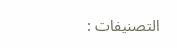التصنيفات :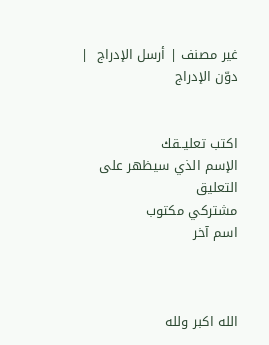غير مصنف | أرسل الإدراج  |   دوّن الإدراج


اكتب تعليــقك
الإسم الذي سيظهر على التعليق
مشتركي مكتوب
اسم آخر



الله اكبر ولله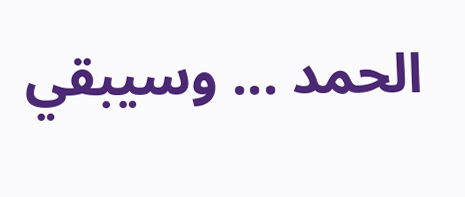الحمد ... وسيبقي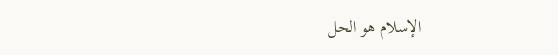الإسلام هو الحل